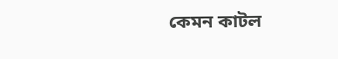কেমন কাটল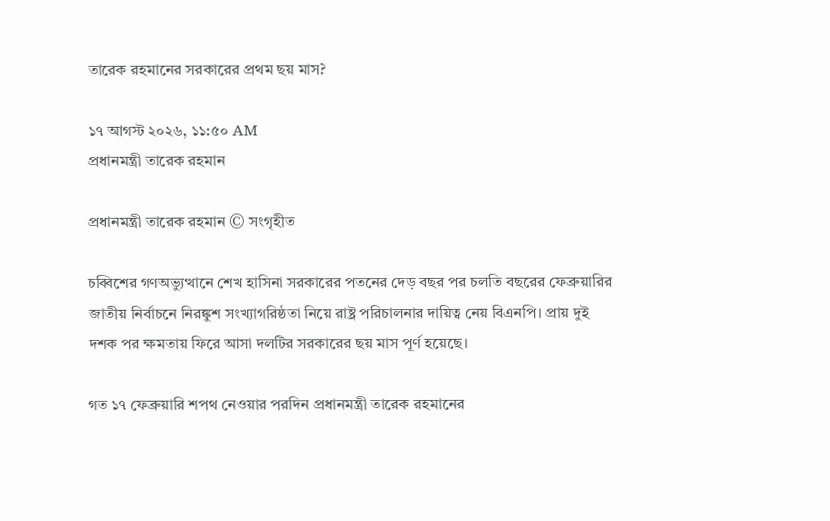তারেক রহমানের সরকারের প্রথম ছয় মাস?

১৭ আগস্ট ২০২৬, ১১:৫০ AM
প্রধানমন্ত্রী তারেক রহমান

প্রধানমন্ত্রী তারেক রহমান © সংগৃহীত

চব্বিশের গণঅভ্যুত্থানে শেখ হাসিনা সরকারের পতনের দেড় বছর পর চলতি বছরের ফেব্রুয়ারির জাতীয় নির্বাচনে নিরঙ্কুশ সংখ্যাগরিষ্ঠতা নিয়ে রাষ্ট্র পরিচালনার দায়িত্ব নেয় বিএনপি। প্রায় দুই দশক পর ক্ষমতায় ফিরে আসা দলটির সরকারের ছয় মাস পূর্ণ হয়েছে।

গত ১৭ ফেব্রুয়ারি শপথ নেওয়ার পরদিন প্রধানমন্ত্রী তারেক রহমানের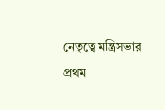নেতৃত্বে মন্ত্রিসভার প্রথম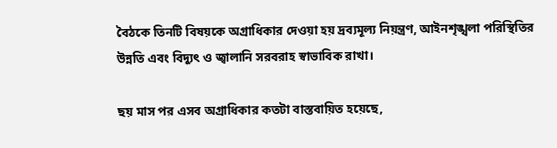বৈঠকে তিনটি বিষয়কে অগ্রাধিকার দেওয়া হয় দ্রব্যমূল্য নিয়ন্ত্রণ, আইনশৃঙ্খলা পরিস্থিতির উন্নতি এবং বিদ্যুৎ ও জ্বালানি সরবরাহ স্বাভাবিক রাখা।

ছয় মাস পর এসব অগ্রাধিকার কতটা বাস্তবায়িত হয়েছে,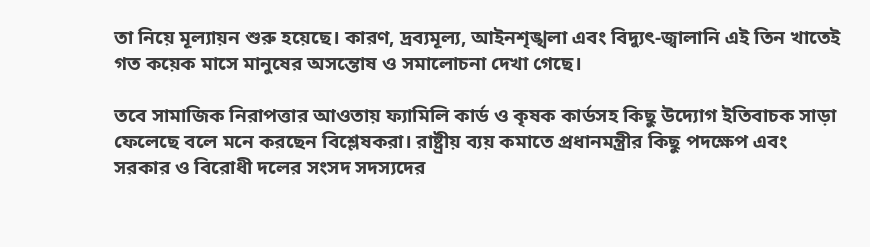তা নিয়ে মূল্যায়ন শুরু হয়েছে। কারণ, দ্রব্যমূল্য, আইনশৃঙ্খলা এবং বিদ্যুৎ-জ্বালানি এই তিন খাতেই গত কয়েক মাসে মানুষের অসন্তোষ ও সমালোচনা দেখা গেছে।

তবে সামাজিক নিরাপত্তার আওতায় ফ্যামিলি কার্ড ও কৃষক কার্ডসহ কিছু উদ্যোগ ইতিবাচক সাড়া ফেলেছে বলে মনে করছেন বিশ্লেষকরা। রাষ্ট্রীয় ব্যয় কমাতে প্রধানমন্ত্রীর কিছু পদক্ষেপ এবং সরকার ও বিরোধী দলের সংসদ সদস্যদের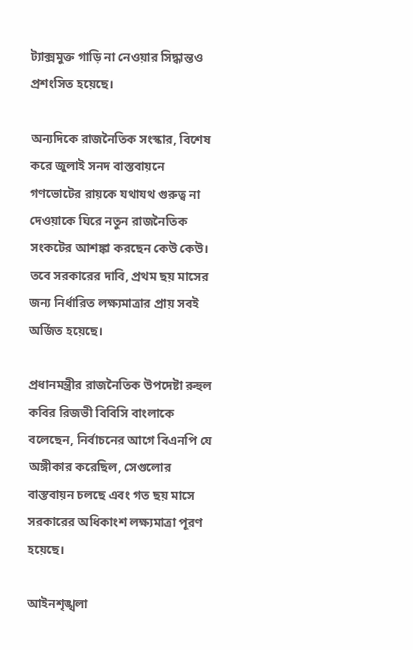ট্যাক্সমুক্ত গাড়ি না নেওয়ার সিদ্ধান্তও প্রশংসিত হয়েছে।

অন্যদিকে রাজনৈতিক সংস্কার, বিশেষ করে জুলাই সনদ বাস্তবায়নে গণভোটের রায়কে যথাযথ গুরুত্ব না দেওয়াকে ঘিরে নতুন রাজনৈতিক সংকটের আশঙ্কা করছেন কেউ কেউ। তবে সরকারের দাবি, প্রথম ছয় মাসের জন্য নির্ধারিত লক্ষ্যমাত্রার প্রায় সবই অর্জিত হয়েছে।

প্রধানমন্ত্রীর রাজনৈতিক উপদেষ্টা রুহুল কবির রিজভী বিবিসি বাংলাকে বলেছেন, নির্বাচনের আগে বিএনপি যে অঙ্গীকার করেছিল, সেগুলোর বাস্তবায়ন চলছে এবং গত ছয় মাসে সরকারের অধিকাংশ লক্ষ্যমাত্রা পূরণ হয়েছে।

আইনশৃঙ্খলা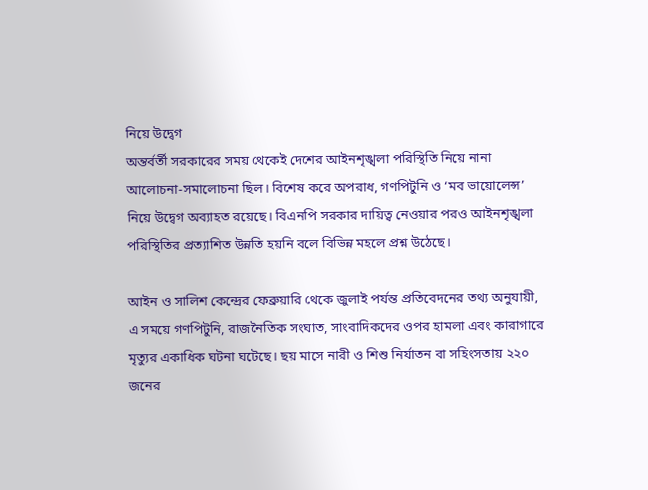নিয়ে উদ্বেগ
অন্তর্বর্তী সরকারের সময় থেকেই দেশের আইনশৃঙ্খলা পরিস্থিতি নিয়ে নানা আলোচনা-সমালোচনা ছিল। বিশেষ করে অপরাধ, গণপিটুনি ও ‘মব ভায়োলেন্স’ নিয়ে উদ্বেগ অব্যাহত রয়েছে। বিএনপি সরকার দায়িত্ব নেওয়ার পরও আইনশৃঙ্খলা পরিস্থিতির প্রত্যাশিত উন্নতি হয়নি বলে বিভিন্ন মহলে প্রশ্ন উঠেছে।

আইন ও সালিশ কেন্দ্রের ফেব্রুয়ারি থেকে জুলাই পর্যন্ত প্রতিবেদনের তথ্য অনুযায়ী, এ সময়ে গণপিটুনি, রাজনৈতিক সংঘাত, সাংবাদিকদের ওপর হামলা এবং কারাগারে মৃত্যুর একাধিক ঘটনা ঘটেছে। ছয় মাসে নারী ও শিশু নির্যাতন বা সহিংসতায় ২২০ জনের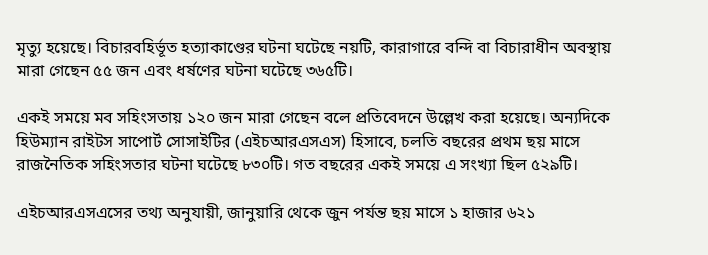মৃত্যু হয়েছে। বিচারবহির্ভূত হত্যাকাণ্ডের ঘটনা ঘটেছে নয়টি, কারাগারে বন্দি বা বিচারাধীন অবস্থায় মারা গেছেন ৫৫ জন এবং ধর্ষণের ঘটনা ঘটেছে ৩৬৫টি।

একই সময়ে মব সহিংসতায় ১২০ জন মারা গেছেন বলে প্রতিবেদনে উল্লেখ করা হয়েছে। অন্যদিকে হিউম্যান রাইটস সাপোর্ট সোসাইটির (এইচআরএসএস) হিসাবে, চলতি বছরের প্রথম ছয় মাসে রাজনৈতিক সহিংসতার ঘটনা ঘটেছে ৮৩০টি। গত বছরের একই সময়ে এ সংখ্যা ছিল ৫২৯টি।

এইচআরএসএসের তথ্য অনুযায়ী, জানুয়ারি থেকে জুন পর্যন্ত ছয় মাসে ১ হাজার ৬২১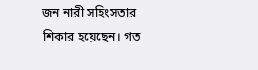জন নারী সহিংসতার শিকার হয়েছেন। গত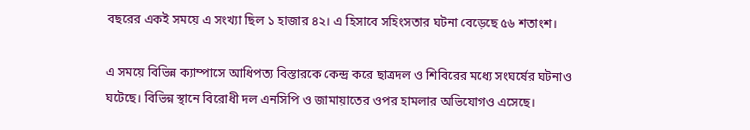বছরের একই সময়ে এ সংখ্যা ছিল ১ হাজার ৪২। এ হিসাবে সহিংসতার ঘটনা বেড়েছে ৫৬ শতাংশ।

এ সময়ে বিভিন্ন ক্যাম্পাসে আধিপত্য বিস্তারকে কেন্দ্র করে ছাত্রদল ও শিবিরের মধ্যে সংঘর্ষের ঘটনাও ঘটেছে। বিভিন্ন স্থানে বিরোধী দল এনসিপি ও জামায়াতের ওপর হামলার অভিযোগও এসেছে।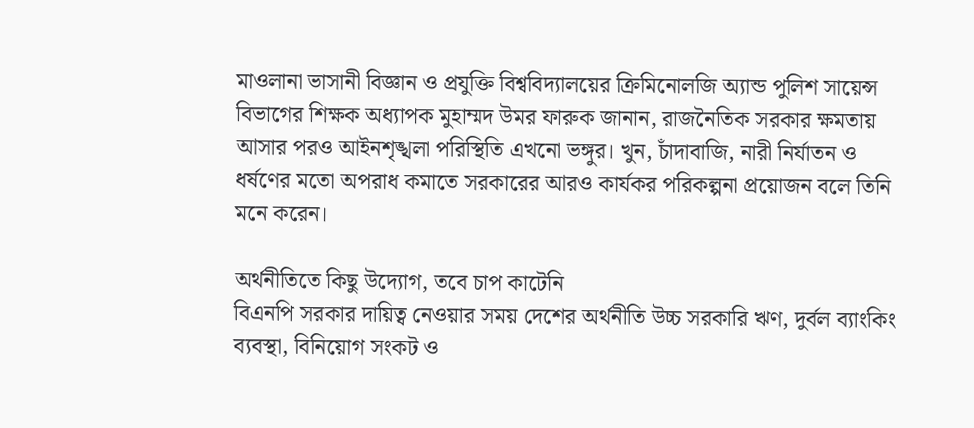মাওলানা ভাসানী বিজ্ঞান ও প্রযুক্তি বিশ্ববিদ্যালয়ের ক্রিমিনোলজি অ্যান্ড পুলিশ সায়েন্স বিভাগের শিক্ষক অধ্যাপক মুহাম্মদ উমর ফারুক জানান, রাজনৈতিক সরকার ক্ষমতায় আসার পরও আইনশৃঙ্খলা পরিস্থিতি এখনো ভঙ্গুর। খুন, চাঁদাবাজি, নারী নির্যাতন ও ধর্ষণের মতো অপরাধ কমাতে সরকারের আরও কার্যকর পরিকল্পনা প্রয়োজন বলে তিনি মনে করেন।

অর্থনীতিতে কিছু উদ্যোগ, তবে চাপ কাটেনি
বিএনপি সরকার দায়িত্ব নেওয়ার সময় দেশের অর্থনীতি উচ্চ সরকারি ঋণ, দুর্বল ব্যাংকিং ব্যবস্থা, বিনিয়োগ সংকট ও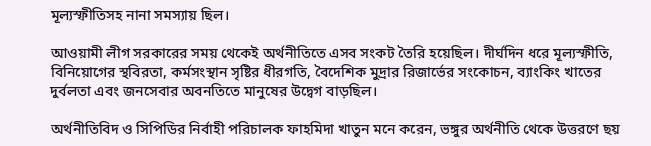মূল্যস্ফীতিসহ নানা সমস্যায় ছিল।

আওয়ামী লীগ সরকারের সময় থেকেই অর্থনীতিতে এসব সংকট তৈরি হয়েছিল। দীর্ঘদিন ধরে মূল্যস্ফীতি, বিনিয়োগের স্থবিরতা, কর্মসংস্থান সৃষ্টির ধীরগতি, বৈদেশিক মুদ্রার রিজার্ভের সংকোচন, ব্যাংকিং খাতের দুর্বলতা এবং জনসেবার অবনতিতে মানুষের উদ্বেগ বাড়ছিল।

অর্থনীতিবিদ ও সিপিডির নির্বাহী পরিচালক ফাহমিদা খাতুন মনে করেন, ভঙ্গুর অর্থনীতি থেকে উত্তরণে ছয়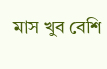মাস খুব বেশি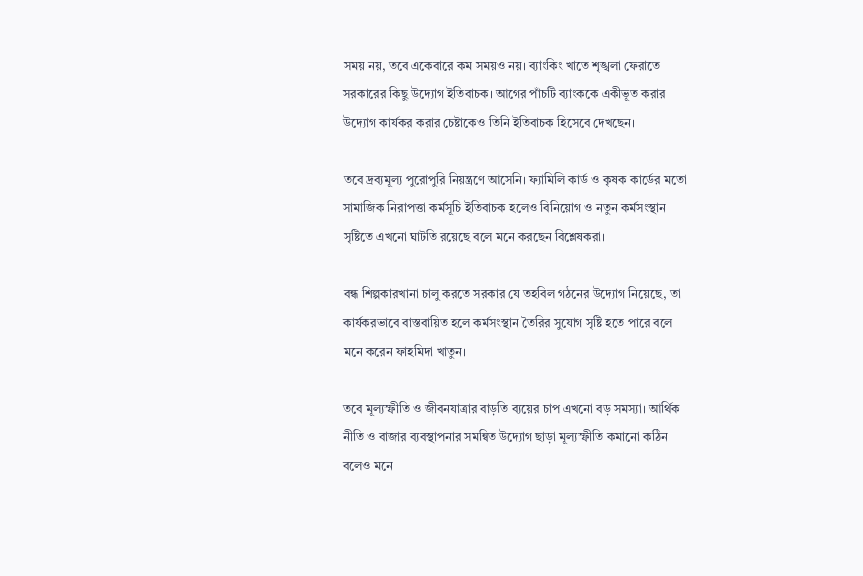সময় নয়, তবে একেবারে কম সময়ও নয়। ব্যাংকিং খাতে শৃঙ্খলা ফেরাতে সরকারের কিছু উদ্যোগ ইতিবাচক। আগের পাঁচটি ব্যাংককে একীভূত করার উদ্যোগ কার্যকর করার চেষ্টাকেও তিনি ইতিবাচক হিসেবে দেখছেন।

তবে দ্রব্যমূল্য পুরোপুরি নিয়ন্ত্রণে আসেনি। ফ্যামিলি কার্ড ও কৃষক কার্ডের মতো সামাজিক নিরাপত্তা কর্মসূচি ইতিবাচক হলেও বিনিয়োগ ও নতুন কর্মসংস্থান সৃষ্টিতে এখনো ঘাটতি রয়েছে বলে মনে করছেন বিশ্লেষকরা।

বন্ধ শিল্পকারখানা চালু করতে সরকার যে তহবিল গঠনের উদ্যোগ নিয়েছে, তা কার্যকরভাবে বাস্তবায়িত হলে কর্মসংস্থান তৈরির সুযোগ সৃষ্টি হতে পারে বলে মনে করেন ফাহমিদা খাতুন।

তবে মূল্যস্ফীতি ও জীবনযাত্রার বাড়তি ব্যয়ের চাপ এখনো বড় সমস্যা। আর্থিক নীতি ও বাজার ব্যবস্থাপনার সমন্বিত উদ্যোগ ছাড়া মূল্যস্ফীতি কমানো কঠিন বলেও মনে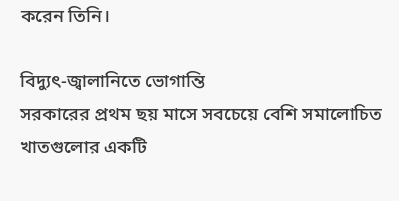করেন তিনি।

বিদ্যুৎ-জ্বালানিতে ভোগান্তি
সরকারের প্রথম ছয় মাসে সবচেয়ে বেশি সমালোচিত খাতগুলোর একটি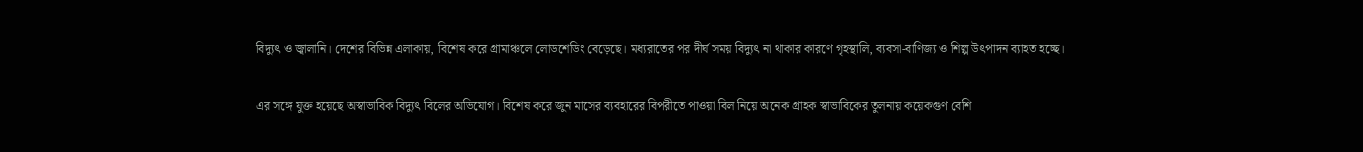বিদ্যুৎ ও জ্বালানি। দেশের বিভিন্ন এলাকায়, বিশেষ করে গ্রামাঞ্চলে লোডশেডিং বেড়েছে। মধ্যরাতের পর দীর্ঘ সময় বিদ্যুৎ না থাকার কারণে গৃহস্থালি, ব্যবসা-বাণিজ্য ও শিল্প উৎপাদন ব্যাহত হচ্ছে।

এর সঙ্গে যুক্ত হয়েছে অস্বাভাবিক বিদ্যুৎ বিলের অভিযোগ। বিশেষ করে জুন মাসের ব্যবহারের বিপরীতে পাওয়া বিল নিয়ে অনেক গ্রাহক স্বাভাবিকের তুলনায় কয়েকগুণ বেশি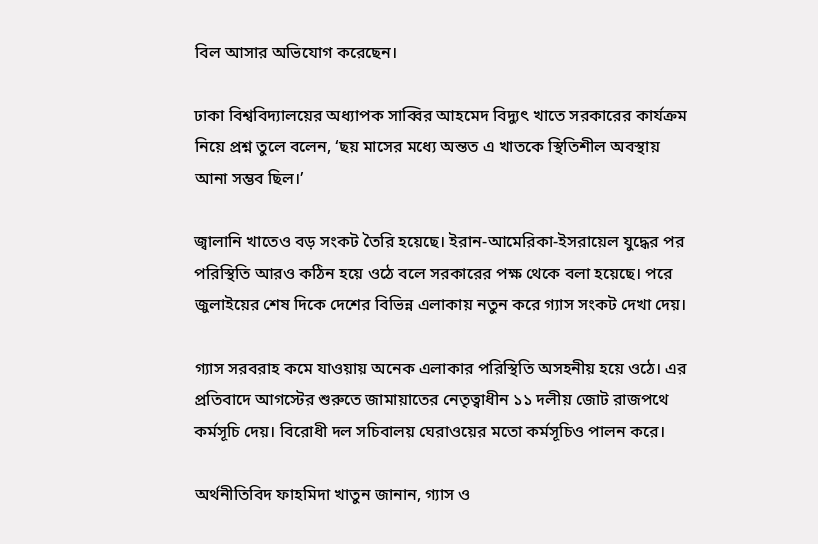বিল আসার অভিযোগ করেছেন।

ঢাকা বিশ্ববিদ্যালয়ের অধ্যাপক সাব্বির আহমেদ বিদ্যুৎ খাতে সরকারের কার্যক্রম নিয়ে প্রশ্ন তুলে বলেন, ‘ছয় মাসের মধ্যে অন্তত এ খাতকে স্থিতিশীল অবস্থায় আনা সম্ভব ছিল।’

জ্বালানি খাতেও বড় সংকট তৈরি হয়েছে। ইরান-আমেরিকা-ইসরায়েল যুদ্ধের পর পরিস্থিতি আরও কঠিন হয়ে ওঠে বলে সরকারের পক্ষ থেকে বলা হয়েছে। পরে জুলাইয়ের শেষ দিকে দেশের বিভিন্ন এলাকায় নতুন করে গ্যাস সংকট দেখা দেয়।

গ্যাস সরবরাহ কমে যাওয়ায় অনেক এলাকার পরিস্থিতি অসহনীয় হয়ে ওঠে। এর প্রতিবাদে আগস্টের শুরুতে জামায়াতের নেতৃত্বাধীন ১১ দলীয় জোট রাজপথে কর্মসূচি দেয়। বিরোধী দল সচিবালয় ঘেরাওয়ের মতো কর্মসূচিও পালন করে।

অর্থনীতিবিদ ফাহমিদা খাতুন জানান, গ্যাস ও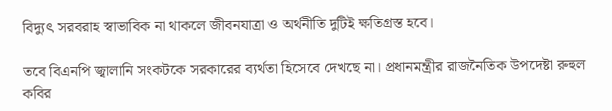বিদ্যুৎ সরবরাহ স্বাভাবিক না থাকলে জীবনযাত্রা ও অর্থনীতি দুটিই ক্ষতিগ্রস্ত হবে।

তবে বিএনপি জ্বালানি সংকটকে সরকারের ব্যর্থতা হিসেবে দেখছে না। প্রধানমন্ত্রীর রাজনৈতিক উপদেষ্টা রুহুল কবির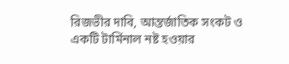রিজভীর দাবি, আন্তর্জাতিক সংকট ও একটি টার্মিনাল নষ্ট হওয়ার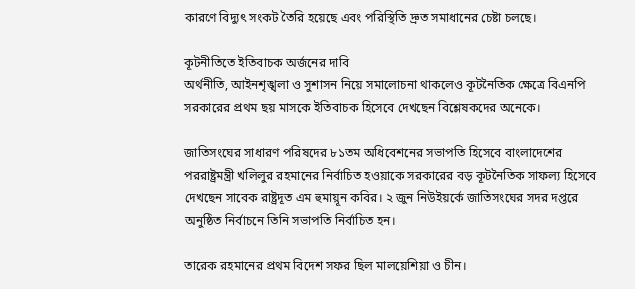কারণে বিদ্যুৎ সংকট তৈরি হয়েছে এবং পরিস্থিতি দ্রুত সমাধানের চেষ্টা চলছে।

কূটনীতিতে ইতিবাচক অর্জনের দাবি
অর্থনীতি, আইনশৃঙ্খলা ও সুশাসন নিয়ে সমালোচনা থাকলেও কূটনৈতিক ক্ষেত্রে বিএনপি সরকারের প্রথম ছয় মাসকে ইতিবাচক হিসেবে দেখছেন বিশ্লেষকদের অনেকে।

জাতিসংঘের সাধারণ পরিষদের ৮১তম অধিবেশনের সভাপতি হিসেবে বাংলাদেশের পররাষ্ট্রমন্ত্রী খলিলুর রহমানের নির্বাচিত হওয়াকে সরকারের বড় কূটনৈতিক সাফল্য হিসেবে দেখছেন সাবেক রাষ্ট্রদূত এম হুমায়ূন কবির। ২ জুন নিউইয়র্কে জাতিসংঘের সদর দপ্তরে অনুষ্ঠিত নির্বাচনে তিনি সভাপতি নির্বাচিত হন।

তারেক রহমানের প্রথম বিদেশ সফর ছিল মালয়েশিয়া ও চীন।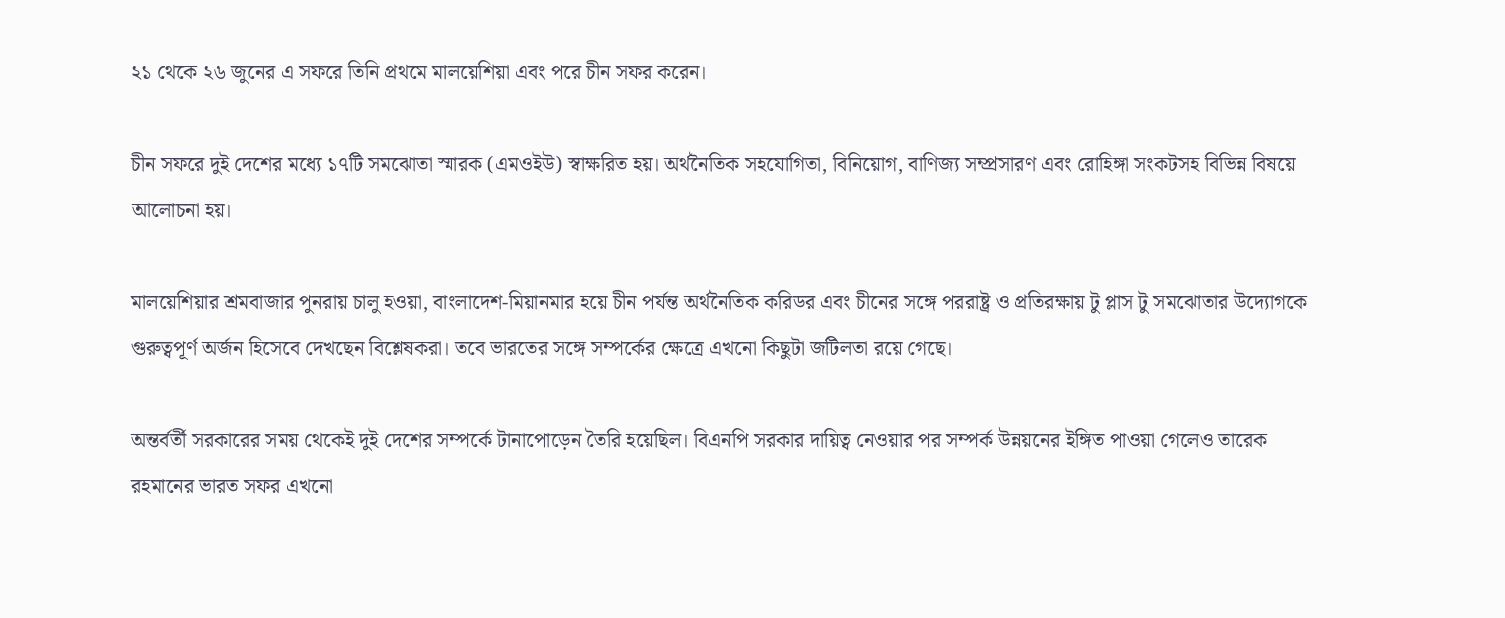২১ থেকে ২৬ জুনের এ সফরে তিনি প্রথমে মালয়েশিয়া এবং পরে চীন সফর করেন।

চীন সফরে দুই দেশের মধ্যে ১৭টি সমঝোতা স্মারক (এমওইউ) স্বাক্ষরিত হয়। অর্থনৈতিক সহযোগিতা, বিনিয়োগ, বাণিজ্য সম্প্রসারণ এবং রোহিঙ্গা সংকটসহ বিভিন্ন বিষয়ে আলোচনা হয়।

মালয়েশিয়ার শ্রমবাজার পুনরায় চালু হওয়া, বাংলাদেশ-মিয়ানমার হয়ে চীন পর্যন্ত অর্থনৈতিক করিডর এবং চীনের সঙ্গে পররাষ্ট্র ও প্রতিরক্ষায় টু প্লাস টু সমঝোতার উদ্যোগকে গুরুত্বপূর্ণ অর্জন হিসেবে দেখছেন বিশ্লেষকরা। তবে ভারতের সঙ্গে সম্পর্কের ক্ষেত্রে এখনো কিছুটা জটিলতা রয়ে গেছে।

অন্তর্বর্তী সরকারের সময় থেকেই দুই দেশের সম্পর্কে টানাপোড়েন তৈরি হয়েছিল। বিএনপি সরকার দায়িত্ব নেওয়ার পর সম্পর্ক উন্নয়নের ইঙ্গিত পাওয়া গেলেও তারেক রহমানের ভারত সফর এখনো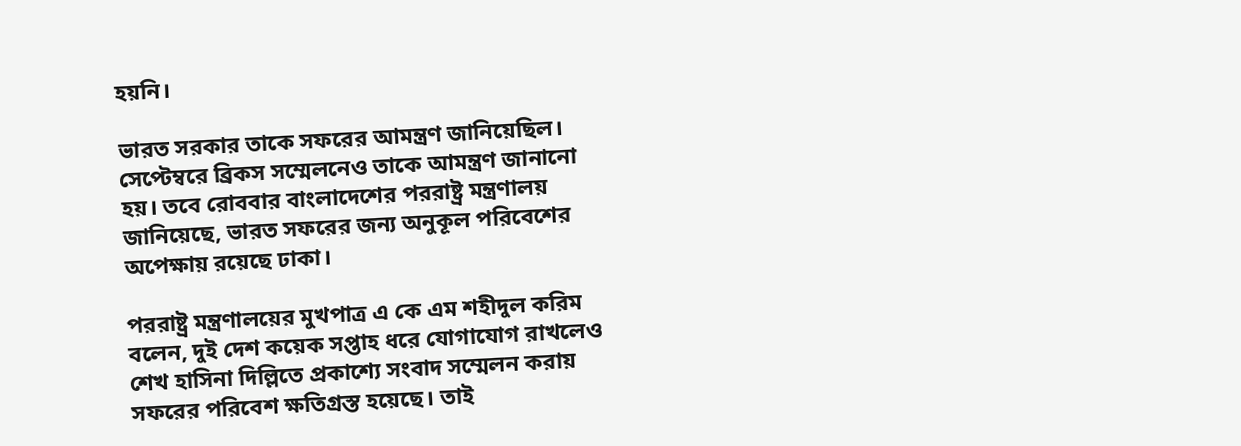হয়নি।

ভারত সরকার তাকে সফরের আমন্ত্রণ জানিয়েছিল। সেপ্টেম্বরে ব্রিকস সম্মেলনেও তাকে আমন্ত্রণ জানানো হয়। তবে রোববার বাংলাদেশের পররাষ্ট্র মন্ত্রণালয় জানিয়েছে, ভারত সফরের জন্য অনুকূল পরিবেশের অপেক্ষায় রয়েছে ঢাকা।

পররাষ্ট্র মন্ত্রণালয়ের মুখপাত্র এ কে এম শহীদুল করিম বলেন, দুই দেশ কয়েক সপ্তাহ ধরে যোগাযোগ রাখলেও শেখ হাসিনা দিল্লিতে প্রকাশ্যে সংবাদ সম্মেলন করায় সফরের পরিবেশ ক্ষতিগ্রস্ত হয়েছে। তাই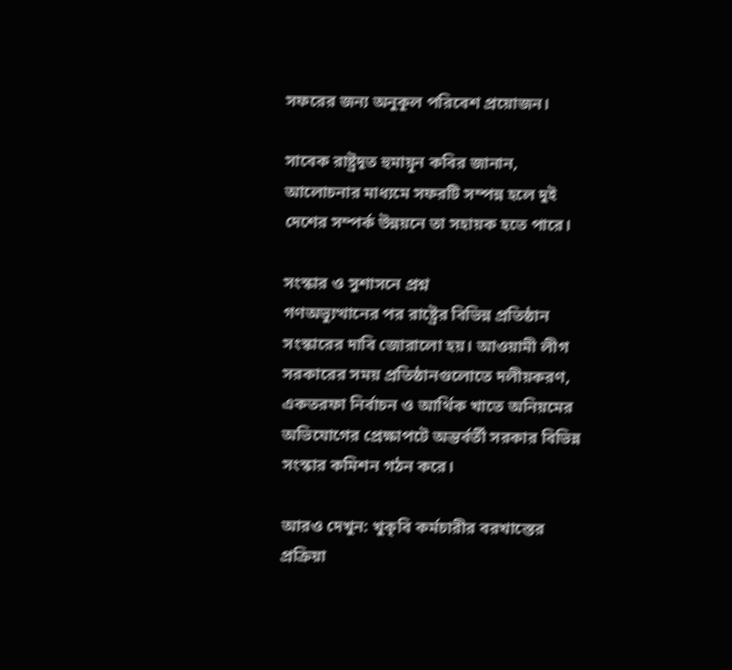সফরের জন্য অনুকূল পরিবেশ প্রয়োজন।

সাবেক রাষ্ট্রদূত হুমায়ূন কবির জানান, আলোচনার মাধ্যমে সফরটি সম্পন্ন হলে দুই দেশের সম্পর্ক উন্নয়নে তা সহায়ক হতে পারে।

সংস্কার ও সুশাসনে প্রশ্ন
গণঅভ্যুত্থানের পর রাষ্ট্রের বিভিন্ন প্রতিষ্ঠান সংস্কারের দাবি জোরালো হয়। আওয়ামী লীগ সরকারের সময় প্রতিষ্ঠানগুলোতে দলীয়করণ, একতরফা নির্বাচন ও আর্থিক খাতে অনিয়মের অভিযোগের প্রেক্ষাপটে অন্তর্বর্তী সরকার বিভিন্ন সংস্কার কমিশন গঠন করে।

আরও দেখুন: খুকৃবি কর্মচারীর বরখাস্তের প্রক্রিয়া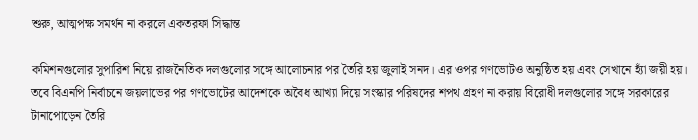শুরু, আত্মপক্ষ সমর্থন না করলে একতরফা সিদ্ধান্ত

কমিশনগুলোর সুপারিশ নিয়ে রাজনৈতিক দলগুলোর সঙ্গে আলোচনার পর তৈরি হয় জুলাই সনদ। এর ওপর গণভোটও অনুষ্ঠিত হয় এবং সেখানে হ্যাঁ জয়ী হয়। তবে বিএনপি নির্বাচনে জয়লাভের পর গণভোটের আদেশকে অবৈধ আখ্যা দিয়ে সংস্কার পরিষদের শপথ গ্রহণ না করায় বিরোধী দলগুলোর সঙ্গে সরকারের টানাপোড়েন তৈরি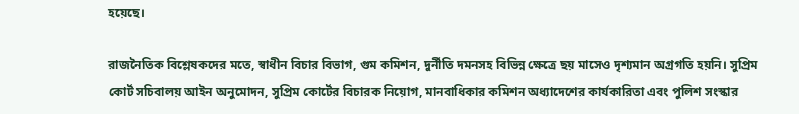হয়েছে।

রাজনৈতিক বিশ্লেষকদের মতে, স্বাধীন বিচার বিভাগ, গুম কমিশন, দুর্নীতি দমনসহ বিভিন্ন ক্ষেত্রে ছয় মাসেও দৃশ্যমান অগ্রগতি হয়নি। সুপ্রিম কোর্ট সচিবালয় আইন অনুমোদন, সুপ্রিম কোর্টের বিচারক নিয়োগ, মানবাধিকার কমিশন অধ্যাদেশের কার্যকারিতা এবং পুলিশ সংস্কার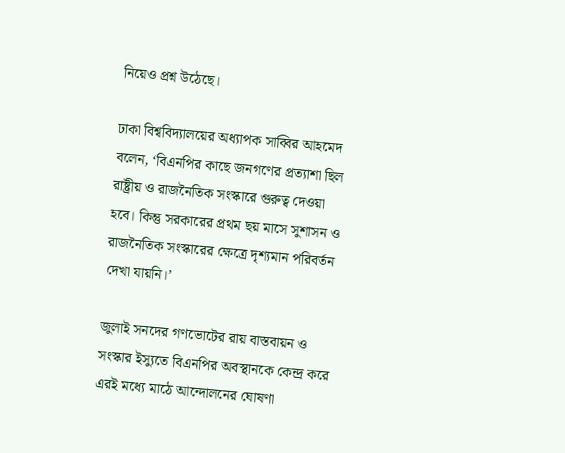নিয়েও প্রশ্ন উঠেছে।

ঢাকা বিশ্ববিদ্যালয়ের অধ্যাপক সাব্বির আহমেদ বলেন, ‘বিএনপির কাছে জনগণের প্রত্যাশা ছিল রাষ্ট্রীয় ও রাজনৈতিক সংস্কারে গুরুত্ব দেওয়া হবে। কিন্তু সরকারের প্রথম ছয় মাসে সুশাসন ও রাজনৈতিক সংস্কারের ক্ষেত্রে দৃশ্যমান পরিবর্তন দেখা যায়নি।’

জুলাই সনদের গণভোটের রায় বাস্তবায়ন ও সংস্কার ইস্যুতে বিএনপির অবস্থানকে কেন্দ্র করে এরই মধ্যে মাঠে আন্দোলনের ঘোষণা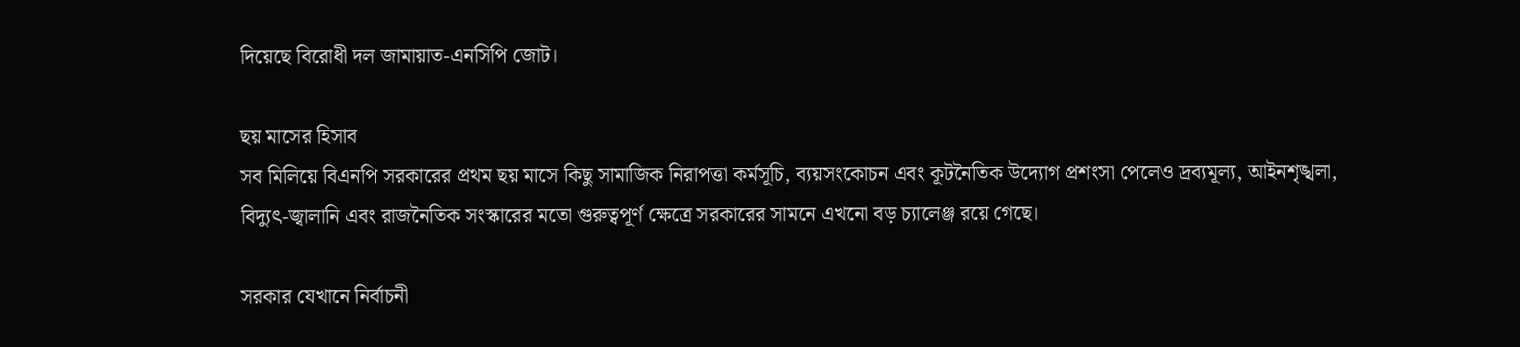দিয়েছে বিরোধী দল জামায়াত-এনসিপি জোট।

ছয় মাসের হিসাব
সব মিলিয়ে বিএনপি সরকারের প্রথম ছয় মাসে কিছু সামাজিক নিরাপত্তা কর্মসূচি, ব্যয়সংকোচন এবং কূটনৈতিক উদ্যোগ প্রশংসা পেলেও দ্রব্যমূল্য, আইনশৃঙ্খলা, বিদ্যুৎ-জ্বালানি এবং রাজনৈতিক সংস্কারের মতো গুরুত্বপূর্ণ ক্ষেত্রে সরকারের সামনে এখনো বড় চ্যালেঞ্জ রয়ে গেছে।

সরকার যেখানে নির্বাচনী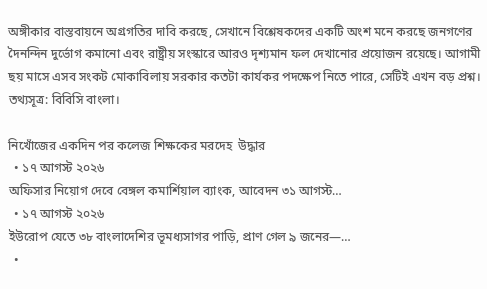অঙ্গীকার বাস্তবায়নে অগ্রগতির দাবি করছে, সেখানে বিশ্লেষকদের একটি অংশ মনে করছে জনগণের দৈনন্দিন দুর্ভোগ কমানো এবং রাষ্ট্রীয় সংস্কারে আরও দৃশ্যমান ফল দেখানোর প্রয়োজন রয়েছে। আগামী ছয় মাসে এসব সংকট মোকাবিলায় সরকার কতটা কার্যকর পদক্ষেপ নিতে পারে, সেটিই এখন বড় প্রশ্ন। তথ্যসূত্র: বিবিসি বাংলা।

নিখোঁজের একদিন পর কলেজ শিক্ষকের মরদেহ  উদ্ধার
  • ১৭ আগস্ট ২০২৬
অফিসার নিয়োগ দেবে বেঙ্গল কমার্শিয়াল ব্যাংক, আবেদন ৩১ আগস্ট…
  • ১৭ আগস্ট ২০২৬
ইউরোপ যেতে ৩৮ বাংলাদেশির ভূমধ্যসাগর পাড়ি, প্রাণ গেল ৯ জনের—…
  •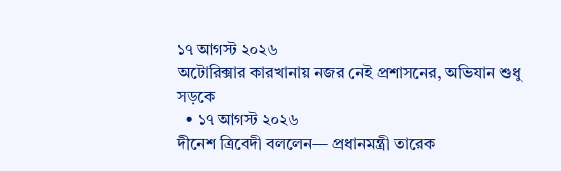১৭ আগস্ট ২০২৬
অটোরিক্সার কারখানায় নজর নেই প্রশাসনের, অভিযান শুধু সড়কে
  • ১৭ আগস্ট ২০২৬
দীনেশ ত্রিবেদী বললেন— প্রধানমন্ত্রী তারেক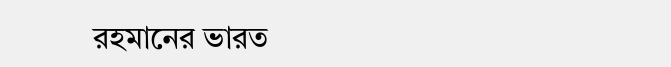রহমানের ভারত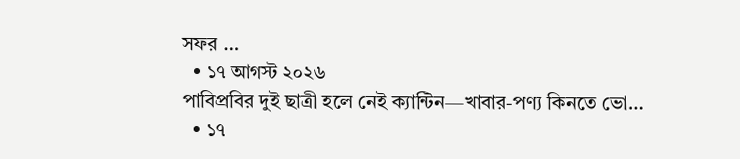সফর …
  • ১৭ আগস্ট ২০২৬
পাবিপ্রবির দুই ছাত্রী হলে নেই ক্যান্টিন—খাবার-পণ্য কিনতে ভো…
  • ১৭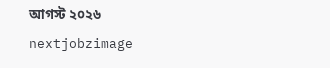আগস্ট ২০২৬
nextjobzimage